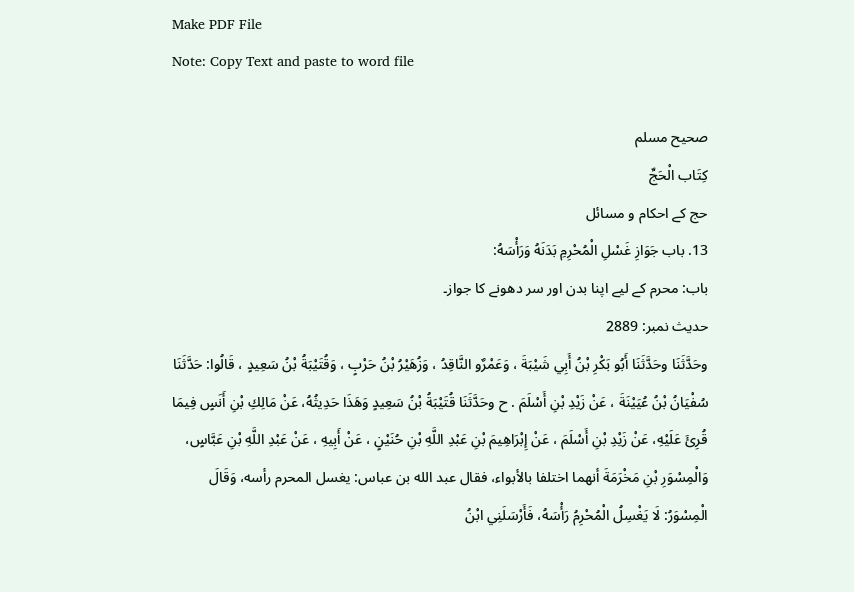Make PDF File
Note: Copy Text and paste to word file

صحيح مسلم
كِتَاب الْحَجِّ
حج کے احکام و مسائل
13. باب جَوَازِ غَسْلِ الْمُحْرِمِ بَدَنَهُ وَرَأْسَهُ:
باب: محرم کے لیے اپنا بدن اور سر دھونے کا جواز۔
حدیث نمبر: 2889
وحَدَّثَنَا وحَدَّثَنَا أَبُو بَكْرِ بْنُ أَبِي شَيْبَةَ ، وَعَمْرٌو النَّاقِدُ ، وَزُهَيْرُ بْنُ حَرْبٍ ، وَقُتَيْبَةُ بْنُ سَعِيدٍ ، قَالُوا: حَدَّثَنَا سُفْيَانُ بْنُ عُيَيْنَةَ ، عَنْ زَيْدِ بْنِ أَسْلَمَ . ح وحَدَّثَنَا قُتَيْبَةُ بْنُ سَعِيدٍ وَهَذَا حَدِيثُهُ، عَنْ مَالِكِ بْنِ أَنَسٍ فِيمَا قُرِئَ عَلَيْهِ، عَنْ زَيْدِ بْنِ أَسْلَمَ ، عَنْ إِبْرَاهِيمَ بْنِ عَبْدِ اللَّهِ بْنِ حُنَيْنٍ ، عَنْ أَبِيهِ ، عَنْ عَبْدِ اللَّهِ بْنِ عَبَّاسٍ، وَالْمِسْوَرِ بْنِ مَخْرَمَةَ أنهما اختلفا بالأبواء، فقال عبد الله بن عباس: يغسل المحرم رأسه، وَقَالَ الْمِسْوَرُ: لَا يَغْسِلُ الْمُحْرِمُ رَأْسَهُ، فَأَرْسَلَنِي ابْنُ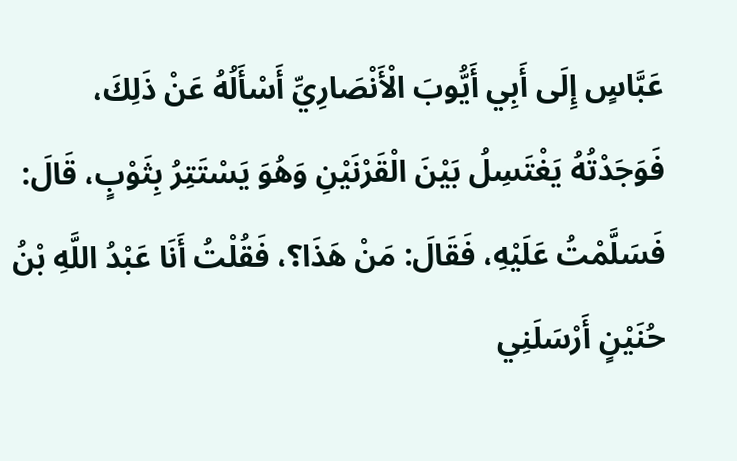عَبَّاسٍ إِلَى أَبِي أَيُّوبَ الْأَنْصَارِيِّ أَسْأَلُهُ عَنْ ذَلِكَ، فَوَجَدْتُهُ يَغْتَسِلُ بَيْنَ الْقَرْنَيْنِ وَهُوَ يَسْتَتِرُ بِثَوْبٍ، قَالَ: فَسَلَّمْتُ عَلَيْهِ، فَقَالَ: مَنْ هَذَا؟، فَقُلْتُ أَنَا عَبْدُ اللَّهِ بْنُ حُنَيْنٍ أَرْسَلَنِي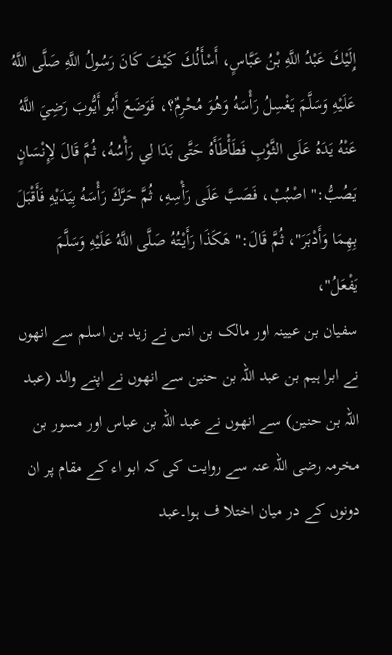إِلَيْكَ عَبْدُ اللَّهِ بْنُ عَبَّاسٍ، أَسْأَلُكَ كَيْفَ كَانَ رَسُولُ اللَّهِ صَلَّى اللَّهُ عَلَيْهِ وَسَلَّمَ يَغْسِلُ رَأْسَهُ وَهُوَ مُحْرِمٌ؟، فَوَضَعَ أَبُو أَيُّوبَ رَضِيَ اللَّهُ عَنْهُ يَدَهُ عَلَى الثَّوْبِ فَطَأْطَأَهُ حَتَّى بَدَا لِي رَأْسُهُ، ثُمَّ قَالَ لِإِنْسَانٍ يَصُبُّ:" اصْبُبْ، فَصَبَّ عَلَى رَأْسِهِ، ثُمَّ حَرَّكَ رَأْسَهُ بِيَدَيْهِ فَأَقْبَلَ بِهِمَا وَأَدْبَرَ"، ثُمَّ قَالَ:" هَكَذَا رَأَيْتُهُ صَلَّى اللَّهُ عَلَيْهِ وَسَلَّمَ يَفْعَلُ"،
سفیان بن عیینہ اور مالک بن انس نے زید بن اسلم سے انھوں نے ابرا ہیم بن عبد اللہ بن حنین سے انھوں نے اپنے والد (عبد اللہ بن حنین) سے انھوں نے عبد اللہ بن عباس اور مسور بن مخرمہ رضی اللہ عنہ سے روایت کی کہ ابو اء کے مقام پر ان دونوں کے در میان اختلا ف ہوا۔عبد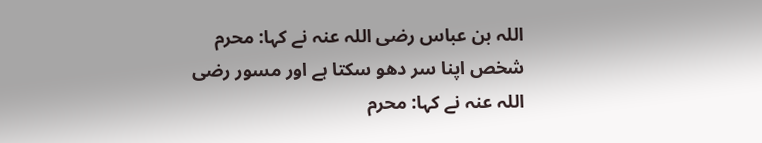اللہ بن عباس رضی اللہ عنہ نے کہا: محرم شخص اپنا سر دھو سکتا ہے اور مسور رضی اللہ عنہ نے کہا: محرم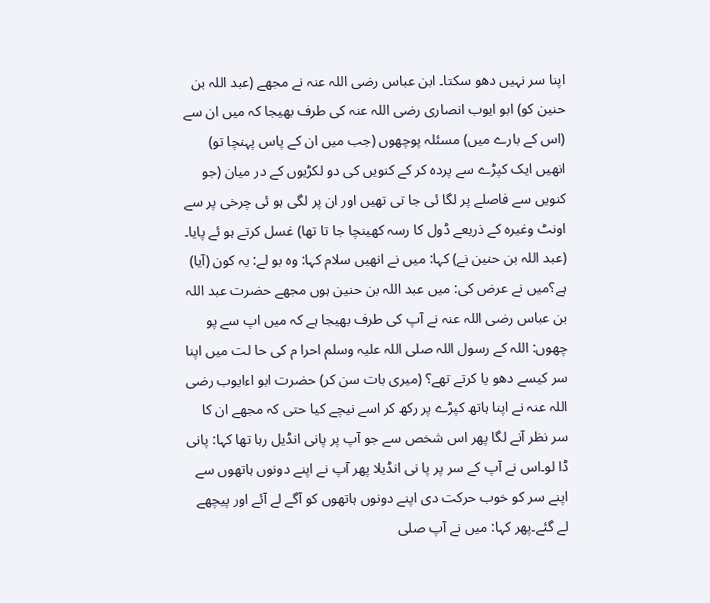اپنا سر نہیں دھو سکتا۔ ابن عباس رضی اللہ عنہ نے مجھے (عبد اللہ بن حنین کو) ابو ایوب انصاری رضی اللہ عنہ کی طرف بھیجا کہ میں ان سے (اس کے بارے میں) مسئلہ پوچھوں (جب میں ان کے پاس پہنچا تو) انھیں ایک کپڑے سے پردہ کر کے کنویں کی دو لکڑیوں کے در میان (جو کنویں سے فاصلے پر لگا ئی جا تی تھیں اور ان پر لگی ہو ئی چرخی پر سے اونٹ وغیرہ کے ذریعے ڈول کا رسہ کھینچا جا تا تھا) غسل کرتے ہو ئے پایا۔ (عبد اللہ بن حنین نے) کہا: میں نے انھیں سلام کہا: وہ بو لے: یہ کون (آیا) ہے؟میں نے عرض کی: میں عبد اللہ بن حنین ہوں مجھے حضرت عبد اللہ بن عباس رضی اللہ عنہ نے آپ کی طرف بھیجا ہے کہ میں اپ سے پو چھوں: اللہ کے رسول اللہ صلی اللہ علیہ وسلم احرا م کی حا لت میں اپنا سر کیسے دھو یا کرتے تھے؟ (میری بات سن کر) حضرت ابو اءایوب رضی اللہ عنہ نے اپنا ہاتھ کپڑے پر رکھ کر اسے نیچے کیا حتی کہ مجھے ان کا سر نظر آنے لگا پھر اس شخص سے جو آپ پر پانی انڈیل رہا تھا کہا: پانی ڈا لو۔اس نے آپ کے سر پر پا نی انڈیلا پھر آپ نے اپنے دونوں ہاتھوں سے اپنے سر کو خوب حرکت دی اپنے دونوں ہاتھوں کو آگے لے آئے اور پیچھے لے گئے۔پھر کہا: میں نے آپ صلی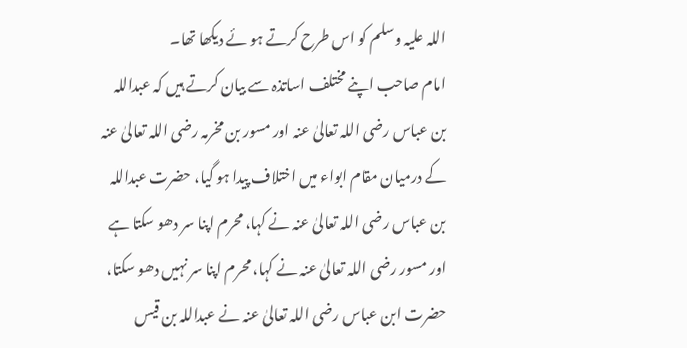اللہ علیہ وسلم کو اس طرح کرتے ہو ئے دیکھا تھا۔
امام صاحب اپنے مختلف اساتذہ سے بیان کرتے ہیں کہ عبداللہ بن عباس رضی اللہ تعالیٰ عنہ اور مسور بن مخرمہ رضی اللہ تعالیٰ عنہ کے درمیان مقام ابواء میں اختلاف پیدا ہو گیا، حضرت عبداللہ بن عباس رضی اللہ تعالیٰ عنہ نے کہا، محرم اپنا سر دھو سکتا ہے اور مسور رضی اللہ تعالیٰ عنہ نے کہا، محرم اپنا سر نہیں دھو سکتا، حضرت ابن عباس رضی اللہ تعالیٰ عنہ نے عبداللہ بن قیس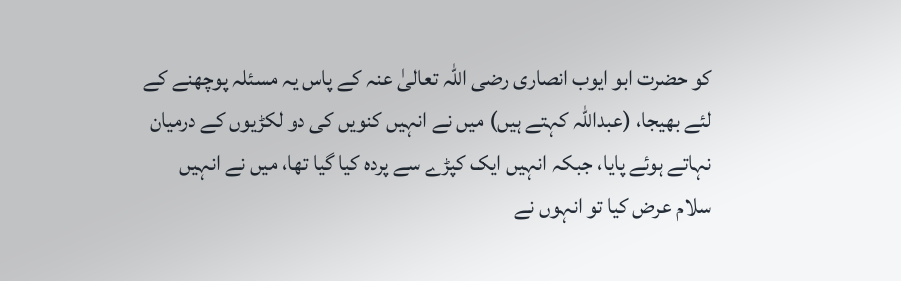کو حضرت ابو ایوب انصاری رضی اللہ تعالیٰ عنہ کے پاس یہ مسئلہ پوچھنے کے لئے بھیجا، (عبداللہ کہتے ہیں) میں نے انہیں کنویں کی دو لکڑیوں کے درمیان نہاتے ہوئے پایا، جبکہ انہیں ایک کپڑے سے پردہ کیا گیا تھا، میں نے انہیں سلام عرض کیا تو انہوں نے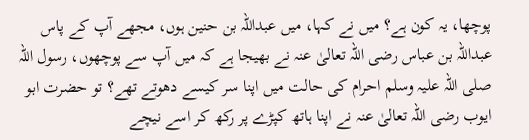پوچھا، یہ کون ہے؟ میں نے کہا، میں عبداللہ بن حنین ہوں، مجھے آپ کے پاس عبداللہ بن عباس رضی اللہ تعالیٰ عنہ نے بھیجا ہے کہ میں آپ سے پوچھوں، رسول اللہ صلی اللہ علیہ وسلم احرام کی حالت میں اپنا سر کیسے دھوتے تھے؟ تو حضرت ابو ایوب رضی اللہ تعالیٰ عنہ نے اپنا ہاتھ کپڑے پر رکھ کر اسے نیچے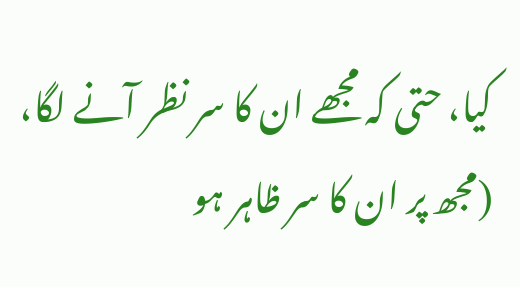کیا، حتی کہ مجھے ان کا سر نظر آنے لگا، (مجھ پر ان کا سر ظاہر ہو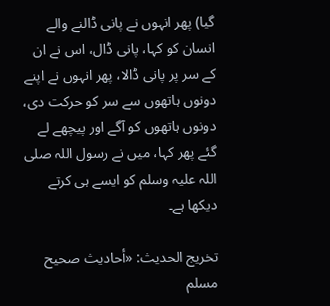گیا) پھر انہوں نے پانی ڈالنے والے انسان کو کہا، پانی ڈال، اس نے ان کے سر پر پانی ڈالا، پھر انہوں نے اپنے دونوں ہاتھوں سے سر کو حرکت دی، دونوں ہاتھوں کو آگے اور پیچھے لے گئے پھر کہا، میں نے رسول اللہ صلی اللہ علیہ وسلم کو ایسے ہی کرتے دیکھا ہے۔

تخریج الحدیث: «أحاديث صحيح مسلم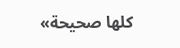كلها صحيحة»